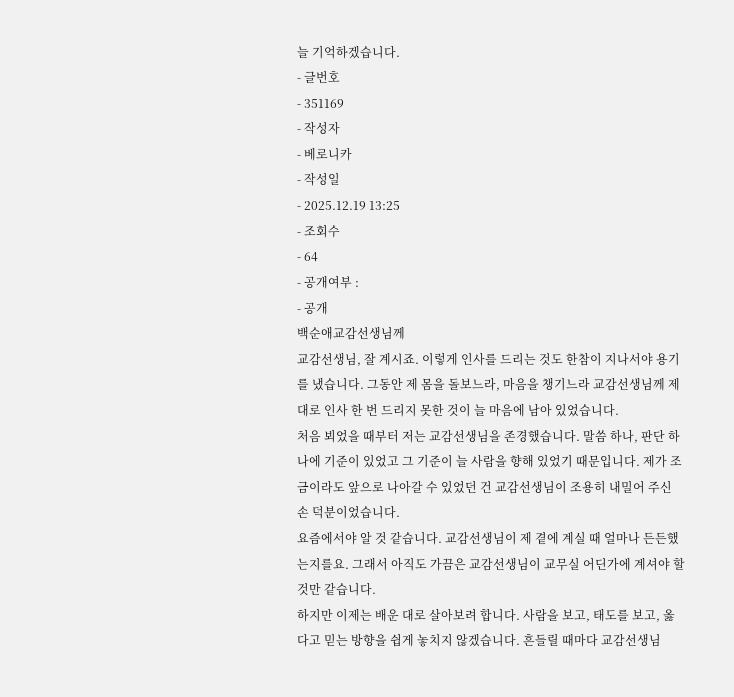늘 기억하겠습니다.
- 글번호
- 351169
- 작성자
- 베로니카
- 작성일
- 2025.12.19 13:25
- 조회수
- 64
- 공개여부 :
- 공개
백순애교감선생님께
교감선생님, 잘 계시죠. 이렇게 인사를 드리는 것도 한참이 지나서야 용기를 냈습니다. 그동안 제 몸을 돌보느라, 마음을 챙기느라 교감선생님께 제대로 인사 한 번 드리지 못한 것이 늘 마음에 남아 있었습니다.
처음 뵈었을 때부터 저는 교감선생님을 존경했습니다. 말씀 하나, 판단 하나에 기준이 있었고 그 기준이 늘 사람을 향해 있었기 때문입니다. 제가 조금이라도 앞으로 나아갈 수 있었던 건 교감선생님이 조용히 내밀어 주신 손 덕분이었습니다.
요즘에서야 알 것 같습니다. 교감선생님이 제 곁에 계실 때 얼마나 든든했는지를요. 그래서 아직도 가끔은 교감선생님이 교무실 어딘가에 계셔야 할 것만 같습니다.
하지만 이제는 배운 대로 살아보려 합니다. 사람을 보고, 태도를 보고, 옳다고 믿는 방향을 쉽게 놓치지 않겠습니다. 흔들릴 때마다 교감선생님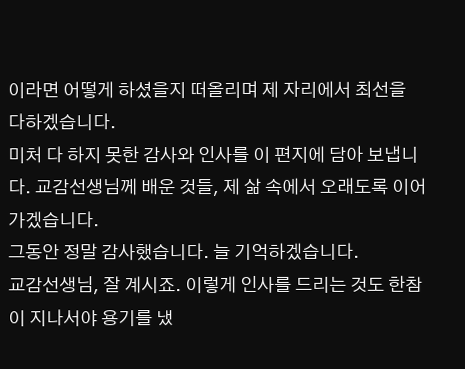이라면 어떻게 하셨을지 떠올리며 제 자리에서 최선을 다하겠습니다.
미처 다 하지 못한 감사와 인사를 이 편지에 담아 보냅니다. 교감선생님께 배운 것들, 제 삶 속에서 오래도록 이어가겠습니다.
그동안 정말 감사했습니다. 늘 기억하겠습니다.
교감선생님, 잘 계시죠. 이렇게 인사를 드리는 것도 한참이 지나서야 용기를 냈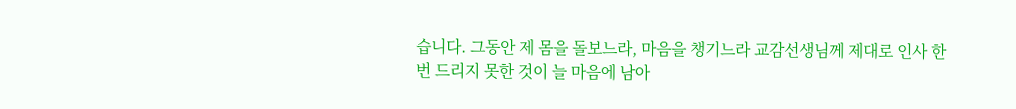습니다. 그동안 제 몸을 돌보느라, 마음을 챙기느라 교감선생님께 제대로 인사 한 번 드리지 못한 것이 늘 마음에 남아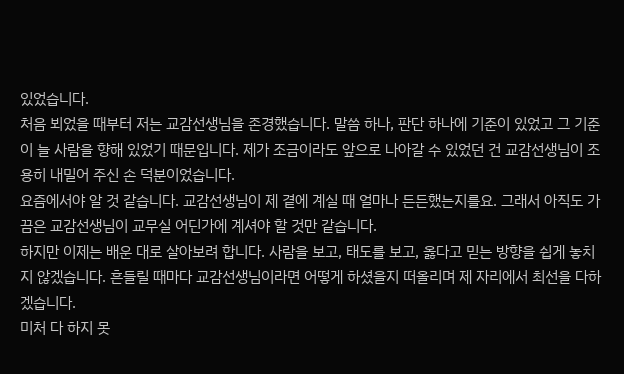있었습니다.
처음 뵈었을 때부터 저는 교감선생님을 존경했습니다. 말씀 하나, 판단 하나에 기준이 있었고 그 기준이 늘 사람을 향해 있었기 때문입니다. 제가 조금이라도 앞으로 나아갈 수 있었던 건 교감선생님이 조용히 내밀어 주신 손 덕분이었습니다.
요즘에서야 알 것 같습니다. 교감선생님이 제 곁에 계실 때 얼마나 든든했는지를요. 그래서 아직도 가끔은 교감선생님이 교무실 어딘가에 계셔야 할 것만 같습니다.
하지만 이제는 배운 대로 살아보려 합니다. 사람을 보고, 태도를 보고, 옳다고 믿는 방향을 쉽게 놓치지 않겠습니다. 흔들릴 때마다 교감선생님이라면 어떻게 하셨을지 떠올리며 제 자리에서 최선을 다하겠습니다.
미처 다 하지 못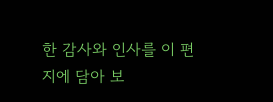한 감사와 인사를 이 편지에 담아 보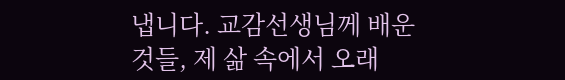냅니다. 교감선생님께 배운 것들, 제 삶 속에서 오래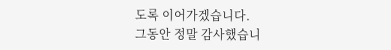도록 이어가겠습니다.
그동안 정말 감사했습니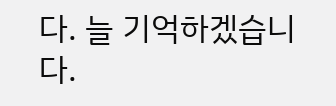다. 늘 기억하겠습니다.